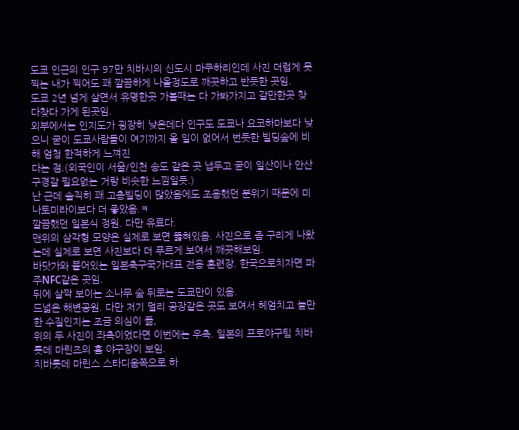도쿄 인근의 인구 97만 치바시의 신도시 마쿠하리인데 사진 더럽게 못찍는 내가 찍어도 꽤 깔끔하게 나올정도로 깨끗하고 반듯한 곳임.
도쿄 2년 넘게 살면서 유명한곳 가볼때는 다 가봐가지고 갈만한곳 찾다찾다 가게 된곳임.
외부에서는 인지도가 굉장히 낮은데다 인구도 도쿄나 요코하마보다 낮으니 굳이 도쿄사람들이 여기까지 올 일이 없어서 번듯한 빌딩숲에 비해 엄청 한적하게 느껴진
다는 점.(외국인이 서울/인천 송도 같은 곳 냅두고 굳이 일산이나 안산 구경갈 필요없는 거랑 비슷한 느낌일듯.)
난 근데 솔직히 꽤 고층빌딩이 많았음에도 조용했던 분위기 때문에 미나토미라이보다 더 좋았음.ㅋ
깔끔했던 일본식 정원. 다만 유료다.
맨위의 삼각형 모양은 실제로 보면 뚫혀있음. 사진으로 좀 구리게 나왔는데 실제로 보면 사진보다 더 푸르게 보여서 깨끗해보임.
바닷가와 붙어있는 일본축구국가대표 전용 훈련장. 한국으로치자면 파주NFC같은 곳임.
뒤에 살짝 보이는 소나무 숲 뒤로는 도쿄만이 있음.
드넓은 해변공원. 다만 저기 멀리 공장같은 곳도 보여서 헤엄치고 놀만한 수질인지는 조금 의심이 듦,
위의 두 사진이 좌측이었다면 이번에는 우측. 일본의 프로야구팀 치바 롯데 마린즈의 홈 야구장이 보임.
치바롯데 마린스 스타디움쪽으로 하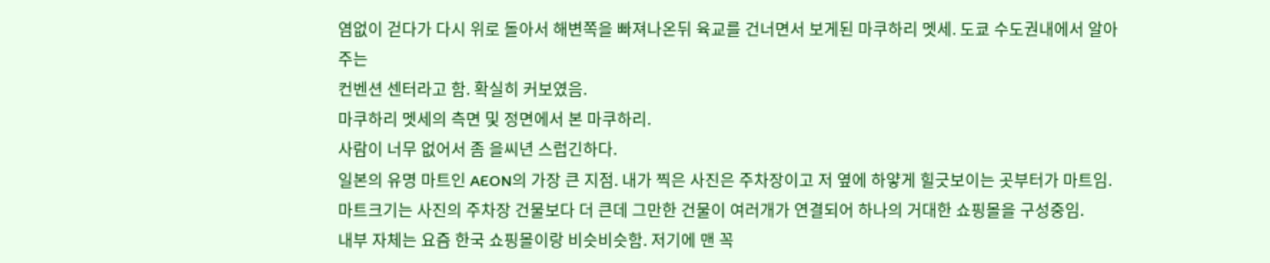염없이 걷다가 다시 위로 돌아서 해변쪽을 빠져나온뒤 육교를 건너면서 보게된 마쿠하리 멧세. 도쿄 수도권내에서 알아주는
컨벤션 센터라고 함. 확실히 커보였음.
마쿠하리 멧세의 측면 및 정면에서 본 마쿠하리.
사람이 너무 없어서 좀 을씨년 스럽긴하다.
일본의 유명 마트인 AEON의 가장 큰 지점. 내가 찍은 사진은 주차장이고 저 옆에 하얗게 힐긋보이는 곳부터가 마트임.
마트크기는 사진의 주차장 건물보다 더 큰데 그만한 건물이 여러개가 연결되어 하나의 거대한 쇼핑몰을 구성중임.
내부 자체는 요즘 한국 쇼핑몰이랑 비슷비슷함. 저기에 맨 꼭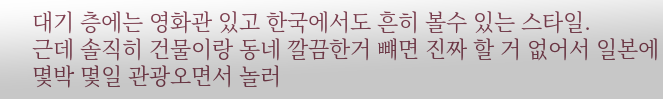대기 층에는 영화관 있고 한국에서도 흔히 볼수 있는 스타일.
근데 솔직히 건물이랑 동네 깔끔한거 뺴면 진짜 할 거 없어서 일본에 몇박 몇일 관광오면서 놀러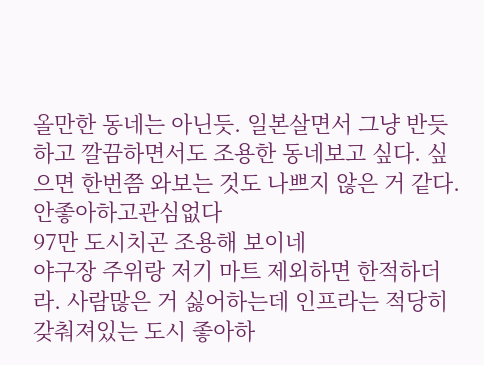올만한 동네는 아닌듯. 일본살면서 그냥 반듯하고 깔끔하면서도 조용한 동네보고 싶다. 싶으면 한번쯤 와보는 것도 나쁘지 않은 거 같다.
안좋아하고관심없다
97만 도시치곤 조용해 보이네
야구장 주위랑 저기 마트 제외하면 한적하더라. 사람많은 거 싫어하는데 인프라는 적당히 갖춰져있는 도시 좋아하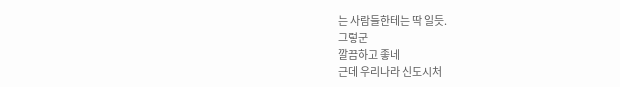는 사람들한테는 딱 일듯.
그렇군
깔끔하고 좋네
근데 우리나라 신도시처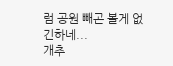럼 공원 빼곤 볼게 없긴하네...
개추